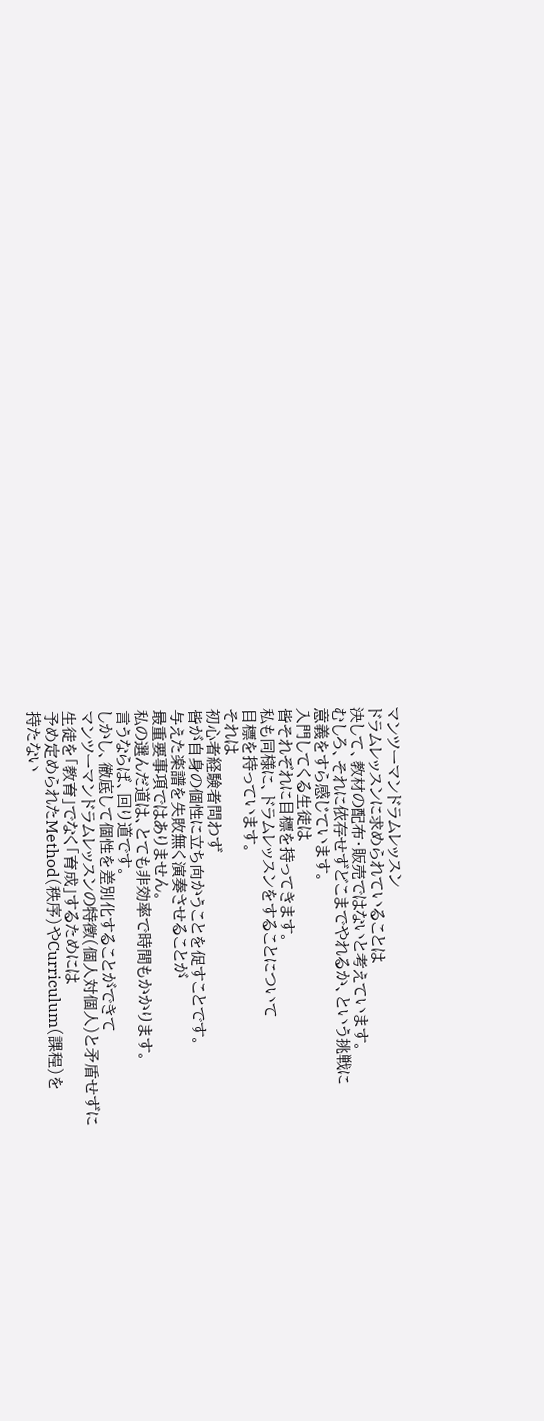マンツーマンドラムレッスン
ドラムレッスンに求められていることは
決して、教材の配布・販売ではないと考えています。
むしろ、それに依存せずどこまでやれるか、という挑戦に
意義をすら感じています。
入門してくる生徒は
皆それぞれに目標を持ってきます。
私も同様に、ドラムレッスンをすることについて
目標を持っています。
それは
初心者経験者問わず
皆が自身の個性に立ち向かうことを促すことです。
与えた楽譜を失敗無く演奏させることが
最重要事項ではありません。
私の選んだ道は、とても非効率で時間もかかります。
言うならば、回り道です。
しかし、徹底して個性を差別化することができて
マンツーマンドラムレッスンの特徴(個人対個人)と矛盾せずに
生徒を「教育」でなく「育成」するためには
予め定められたMethod(秩序)やCurriculum(課程)を
持たない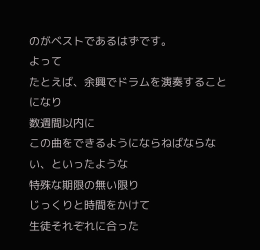のがベストであるはずです。
よって
たとえば、余興でドラムを演奏することになり
数週間以内に
この曲をできるようにならねばならない、といったような
特殊な期限の無い限り
じっくりと時間をかけて
生徒それぞれに合った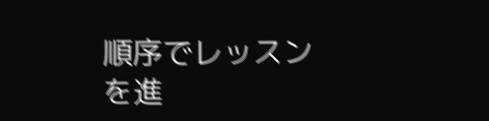順序でレッスンを進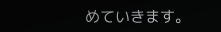めていきます。